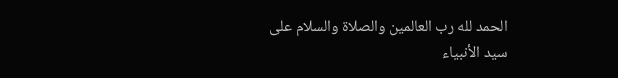الحمد لله رب العالمين والصلاة والسلام على
سيد الأنبياء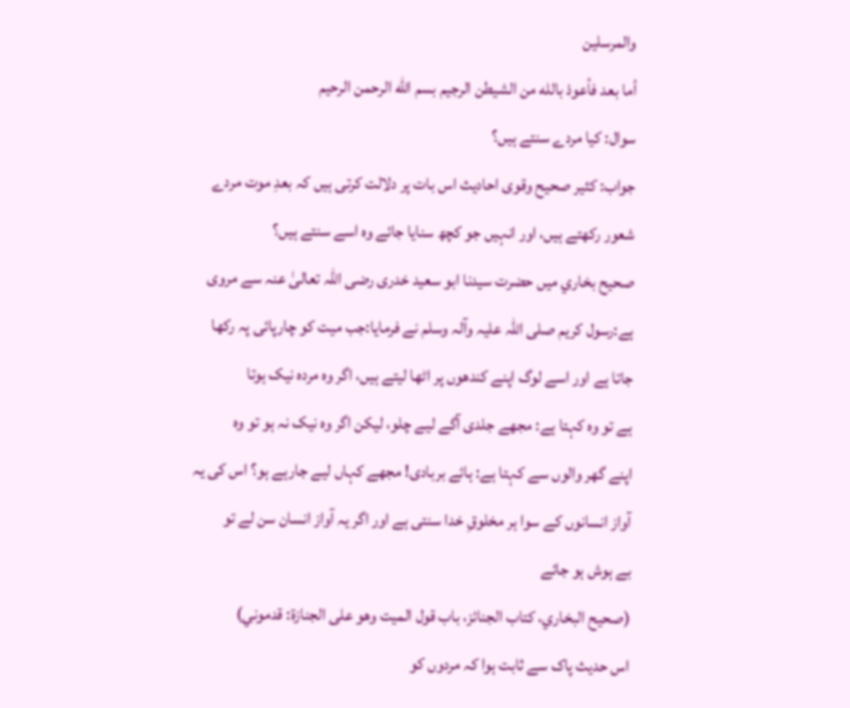والمرسلين
أما بعد فأعوذ بالله من الشيطن الرجيم بسم الله الرحمن الرحيم
سوال: کيا مردے سنتے ہيں؟
جواب: کثير صحيح وقوی احاديث اس بات پر دلالت کرتی ہيں کہ بعدِ موت مردے
شعور رکھتے ہيں، اور انہيں جو کچھ سنايا جائے وہ اسے سنتے ہيں؟
صحيح بخاري ميں حضرت سيدنا ابو سعيد خدری رضی اللہ تعالیٰ عنہ سے مروی
ہے:رسول کريم صلی اللہ عليہ وآلہ وسلم نے فرمايا:جب ميت کو چارپائی پہ رکھا
جاتا ہے اور اسے لوگ اپنے کندھوں پر اٹھا ليتے ہيں، اگر وہ مردہ نيک ہوتا
ہے تو وہ کہتا ہے: مجھے جلدی آگے ليے چلو، ليکن اگر وہ نيک نہ ہو تو وہ
اپنے گھر والوں سے کہتا ہے: ہائے بربادی! مجھے کہاں ليے جارہے ہو؟ اس کی يہ
آواز انسانوں کے سوا ہر مخلوقِ خدا سنتی ہے اور اگر يہ آواز انسان سن لے تو
بے ہوش ہو جائے
(صحيح البخاري، کتاب الجنائز، باب قول الميت وهو علی الجنازة: قدموني)
اس حديث پاک سے ثابت ہوا کہ مردوں کو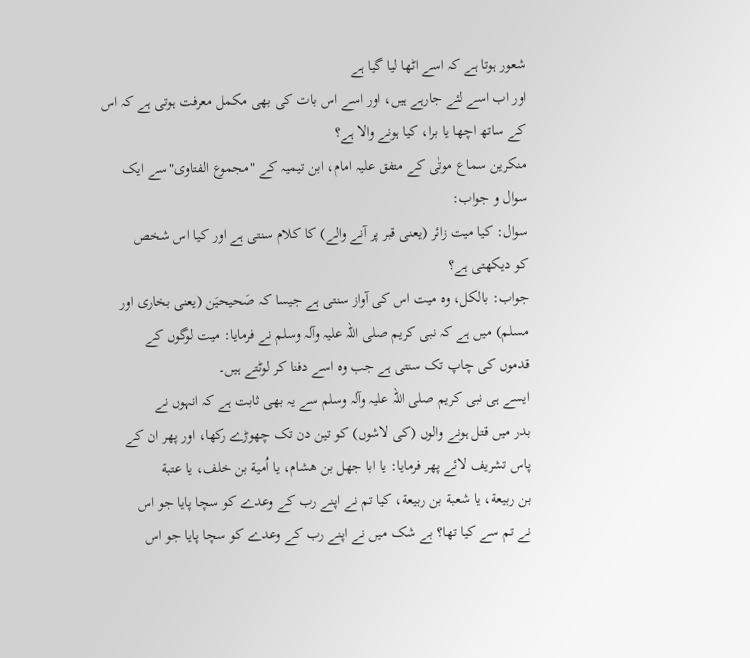شعور ہوتا ہے کہ اسے اٹھا ليا گيا ہے
اور اب اسے لئے جارہے ہيں، اور اسے اس بات کی بھی مکمل معرفت ہوتی ہے کہ اس
کے ساتھ اچھا يا برا، کيا ہونے والا ہے؟
منکرین سماع موتٰی کے متفق علیہ امام، ابن تيميہ کے "مجموع الفتاوی"سے ايک
سوال و جواب:
سوال: کيا ميت زائر (يعنی قبر پر آنے والے) کا کلام سنتی ہے اور کيا اس شخص
کو ديکھتی ہے؟
جواب: بالکل، وہ ميت اس کی آواز سنتی ہے جيسا کہ صَحيحيَن (يعنی بخاری اور
مسلم) ميں ہے کہ نبی کريم صلی اللہ عليہ وآلہ وسلم نے فرمايا: ميت لوگوں کے
قدموں کی چاپ تک سنتی ہے جب وہ اسے دفنا کر لوٹتے ہيں۔
ايسے ہی نبی کريم صلی اللہ عليہ وآلہ وسلم سے يہ بھی ثابت ہے کہ انہوں نے
بدر ميں قتل ہونے والوں (کی لاشوں) کو تين دن تک چھوڑے رکھا، اور پھر ان کے
پاس تشريف لائے پھر فرمايا: يا ابا جهل بن هشام، يا اُمية بن خلف، يا عتبة
بن ربيعة، يا شعبة بن ربيعة، کيا تم نے اپنے رب کے وعدے کو سچا پايا جو اس
نے تم سے کيا تھا؟ بے شک ميں نے اپنے رب کے وعدے کو سچا پايا جو اس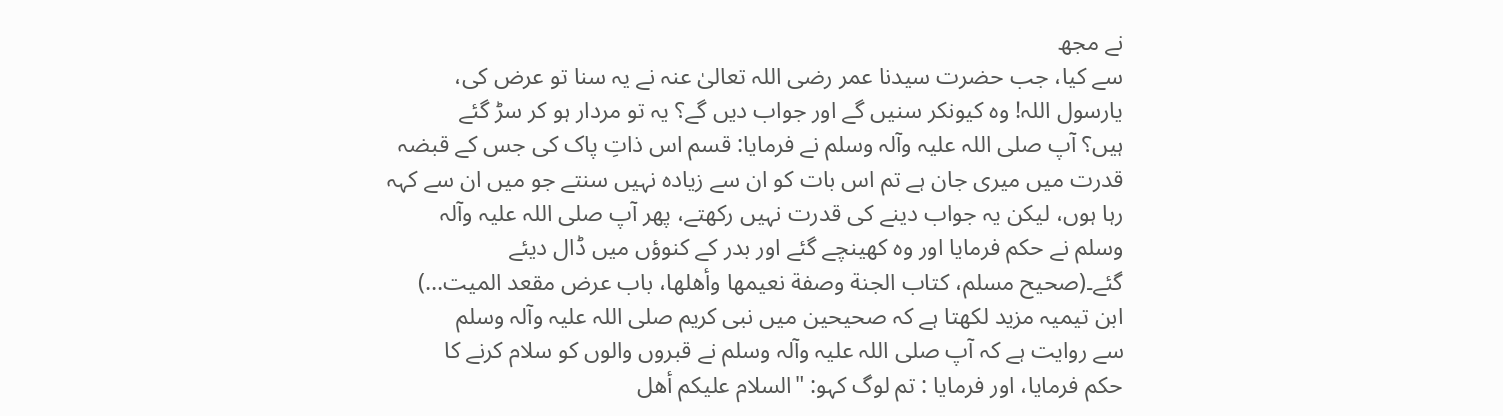نے مجھ
سے کيا، جب حضرت سيدنا عمر رضی اللہ تعالیٰ عنہ نے يہ سنا تو عرض کی،
يارسول اللہ! وہ کيونکر سنيں گے اور جواب ديں گے؟ يہ تو مردار ہو کر سڑ گئے
ہيں؟ آپ صلی اللہ عليہ وآلہ وسلم نے فرمايا: قسم اس ذاتِ پاک کی جس کے قبضہ
قدرت ميں ميری جان ہے تم اس بات کو ان سے زيادہ نہيں سنتے جو ميں ان سے کہہ
رہا ہوں، ليکن يہ جواب دينے کی قدرت نہيں رکھتے، پھر آپ صلی اللہ عليہ وآلہ
وسلم نے حکم فرمايا اور وہ کھينچے گئے اور بدر کے کنوؤں ميں ڈال ديئے
گئے۔(صحيح مسلم، کتاب الجنة وصفة نعيمها وأهلها، باب عرض مقعد الميت…)
ابن تيميہ مزيد لکھتا ہے کہ صحيحين ميں نبی کريم صلی اللہ عليہ وآلہ وسلم
سے روايت ہے کہ آپ صلی اللہ عليہ وآلہ وسلم نے قبروں والوں کو سلام کرنے کا
حکم فرمايا، اور فرمايا : تم لوگ کہو: "السلام عليکم أهل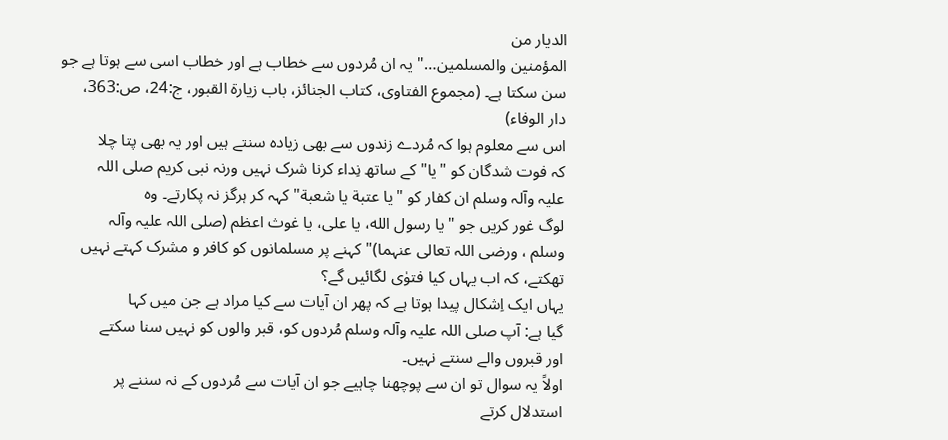الديار من
المؤمنين والمسلمين…" يہ ان مُردوں سے خطاب ہے اور خطاب اسی سے ہوتا ہے جو
سن سکتا ہے۔ (مجموع الفتاوی، کتاب الجنائز، باب زيارة القبور، ج:24، ص:363،
دار الوفاء)
اس سے معلوم ہوا کہ مُردے زندوں سے بھی زيادہ سنتے ہيں اور يہ بھی پتا چلا
کہ فوت شدگان کو "يا" کے ساتھ نِداء کرنا شرک نہيں ورنہ نبی کريم صلی اللہ
عليہ وآلہ وسلم ان کفار کو "يا عتبة يا شعبة" کہہ کر ہرگز نہ پکارتے۔ وہ
لوگ غور کريں جو "يا رسول الله، يا على، يا غوث اعظم (صلی اللہ عليہ وآلہ
وسلم ، ورضی اللہ تعالی عنہما)" کہنے پر مسلمانوں کو کافر و مشرک کہتے نہيں
تھکتے، کہ اب يہاں کيا فتوٰی لگائيں گے؟
يہاں ايک اِشکال پيدا ہوتا ہے کہ پھر ان آيات سے کيا مراد ہے جن ميں کہا
گيا ہے: آپ صلی اللہ عليہ وآلہ وسلم مُردوں کو، قبر والوں کو نہيں سنا سکتے
اور قبروں والے سنتے نہيں۔
اولاً يہ سوال تو ان سے پوچھنا چاہيے جو ان آيات سے مُردوں کے نہ سننے پر
استدلال کرتے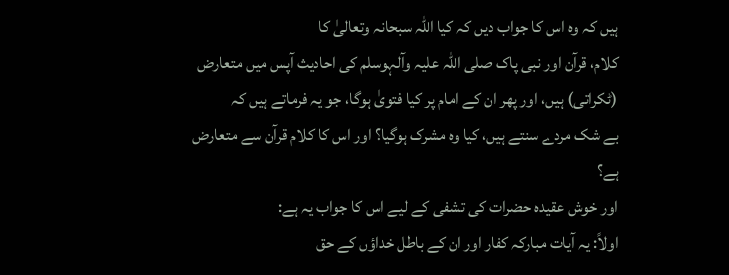ہيں کہ وہ اس کا جواب ديں کہ کيا اللہ سبحانہ وتعالیٰ کا
کلام، قرآن اور نبی پاک صلی اللہ عليہ وآلہوسلم کی احاديث آپس ميں متعارض
(ٹکراتی) ہيں، اور پھر ان کے امام پر کيا فتویٰ ہوگا، جو يہ فرماتے ہيں کہ
بے شک مردے سنتے ہيں، کيا وہ مشرک ہوگيا؟ اور اس کا کلام قرآن سے متعارض
ہے؟
اور خوش عقيدہ حضرات کی تشفی کے ليے اس کا جواب يہ ہے:
اولاً: يہ آيات مبارکہ کفار اور ان کے باطل خداؤں کے حق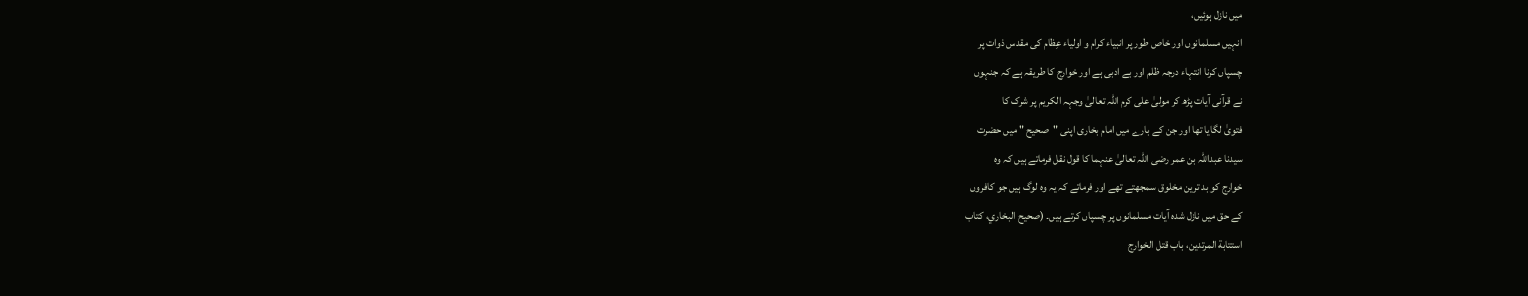ميں نازل ہوئيں،
انہيں مسلمانوں اور خاص طور پر انبياء کرام و اولياء عِظام کی مقدس ذوات پر
چسپاں کرنا انتہاء درجہ ظلم اور بے ادبی ہے اور خوارج کا طريقہ ہے کہ جنہوں
نے قرآنی آيات پڑھ کر مولیٰ علی کرم اللہ تعالیٰ وجہہ الکريم پر شرک کا
فتویٰ لگايا تھا اور جن کے بارے ميں امام بخاری اپنی "صحيح " ميں حضرت
سيدنا عبداللہ بن عمر رضی اللہ تعالیٰ عنہما کا قول نقل فرماتے ہيں کہ وہ
خوارج کو بد ترين مخلوق سمجھتے تھے اور فرماتے کہ يہ وہ لوگ ہيں جو کافروں
کے حق ميں نازل شدہ آيات مسلمانوں پر چسپاں کرتے ہيں۔ (صحيح البخاري، کتاب
استتابة المرتدين، باب قتل الخوارج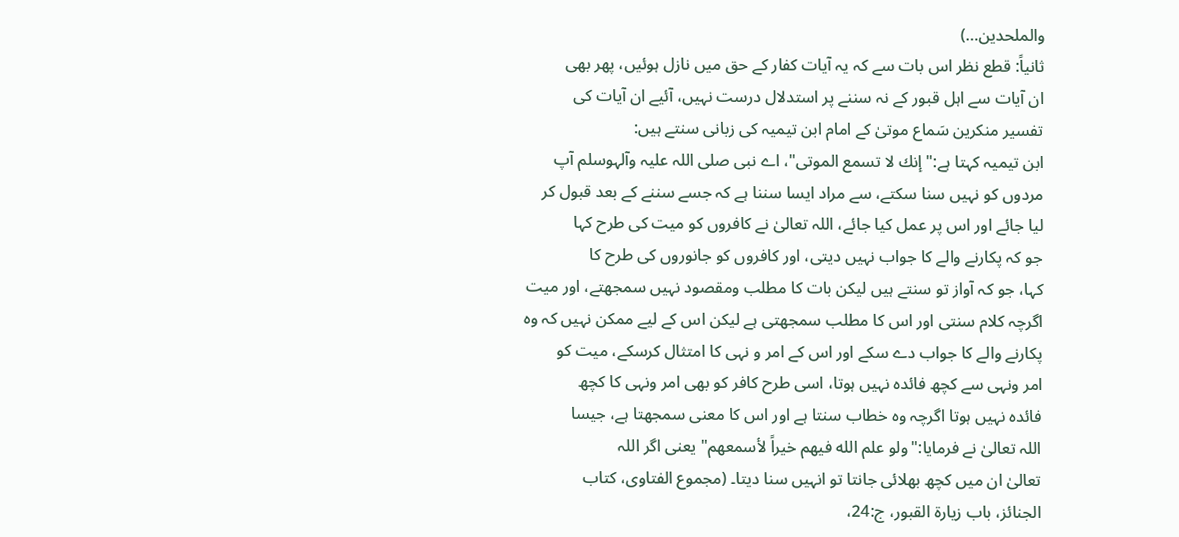والملحدين…)
ثانياً: قطع نظر اس بات سے کہ يہ آيات کفار کے حق ميں نازل ہوئيں، پھر بھی
ان آيات سے اہل قبور کے نہ سننے پر استدلال درست نہيں، آئيے ان آيات کی
تفسير منکرین سَماع موتیٰ کے امام ابن تيميہ کی زبانی سنتے ہيں:
ابن تيميہ کہتا ہے:"إنك لا تسمع الموتى"، اے نبی صلی اللہ عليہ وآلہوسلم آپ
مردوں کو نہيں سنا سکتے، سے مراد ايسا سننا ہے کہ جسے سننے کے بعد قبول کر
ليا جائے اور اس پر عمل کيا جائے، اللہ تعالیٰ نے کافروں کو ميت کی طرح کہا
جو کہ پکارنے والے کا جواب نہيں ديتی، اور کافروں کو جانوروں کی طرح کا
کہا، جو کہ آواز تو سنتے ہيں ليکن بات کا مطلب ومقصود نہيں سمجھتے، اور ميت
اگرچہ کلام سنتی اور اس کا مطلب سمجھتی ہے ليکن اس کے ليے ممکن نہيں کہ وہ
پکارنے والے کا جواب دے سکے اور اس کے امر و نہی کا امتثال کرسکے، ميت کو
امر ونہی سے کچھ فائدہ نہيں ہوتا، اسی طرح کافر کو بھی امر ونہی کا کچھ
فائدہ نہيں ہوتا اگرچہ وہ خطاب سنتا ہے اور اس کا معنی سمجھتا ہے، جيسا
اللہ تعالیٰ نے فرمايا:"ولو علم الله فيهم خيراً لأسمعهم" يعنی اگر اللہ
تعالیٰ ان ميں کچھ بھلائی جانتا تو انہيں سنا ديتا۔ (مجموع الفتاوی، کتاب
الجنائز، باب زيارة القبور، ج:24،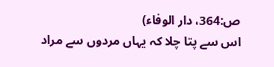ص:364، دار الوفاء)
اس سے پتا چلا کہ يہاں مردوں سے مراد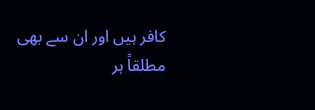کافر ہیں اور ان سے بھی مطلقاً ہر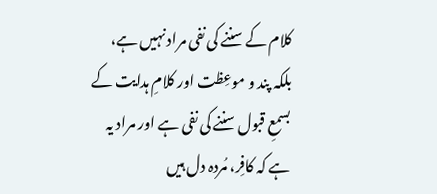کلام کے سننے کی نفی مراد نہيں ہے، بلکہ پند و موعِظت اور کلامِ ہدايت کے
بسمعِ قبول سننے کی نفی ہے اور مراد يہ ہے کہ کافِر، مُردہ دل ہيں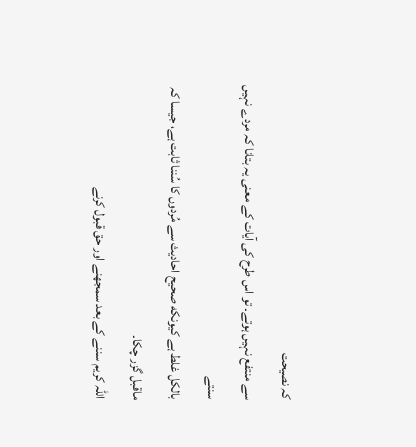کہ نصيحت
سے منتفع نہيں ہوتے۔ تو اس طرح كی آيات کے معنی يہ بتانا کہ مردے نہيں سنتے
بالکل غلط ہے كيونكه صحيح احاديث سے مُردوں کا سُننا ثابت ہے، جيسا کہ
ماقبل گزر چکا۔
اللہ کریم سننے کے بعد سمجھنے اور حق قبول کرنے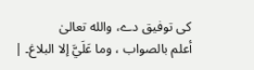کی توفیق دے، والله تعالىٰ
أعلم بالصواب ، وما عَلَيَّ إلا البلاغ۔ |